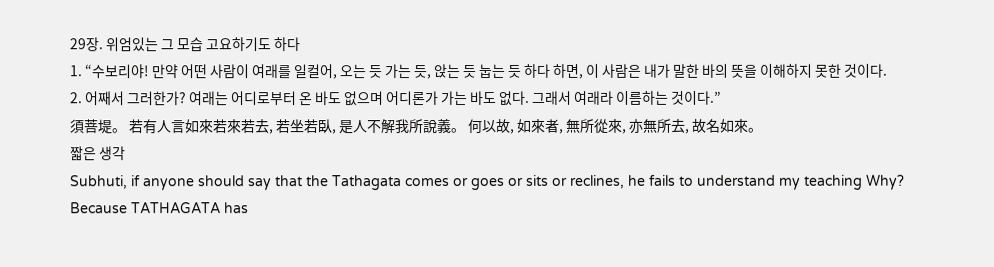29장. 위엄있는 그 모습 고요하기도 하다
1. “수보리야! 만약 어떤 사람이 여래를 일컬어, 오는 듯 가는 듯, 앉는 듯 눕는 듯 하다 하면, 이 사람은 내가 말한 바의 뜻을 이해하지 못한 것이다.
2. 어째서 그러한가? 여래는 어디로부터 온 바도 없으며 어디론가 가는 바도 없다. 그래서 여래라 이름하는 것이다.”
須菩堤。 若有人言如來若來若去, 若坐若臥, 是人不解我所說義。 何以故, 如來者, 無所從來, 亦無所去, 故名如來。
짧은 생각
Subhuti, if anyone should say that the Tathagata comes or goes or sits or reclines, he fails to understand my teaching Why? Because TATHAGATA has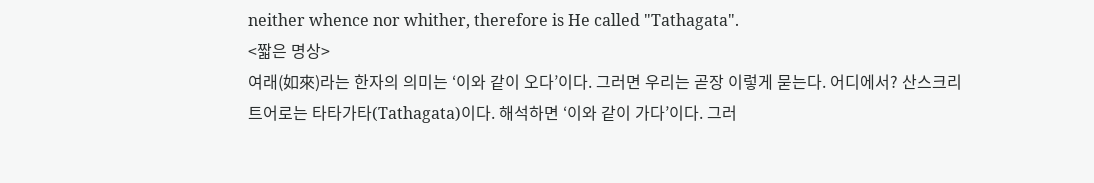neither whence nor whither, therefore is He called "Tathagata".
<짧은 명상>
여래(如來)라는 한자의 의미는 ‘이와 같이 오다’이다. 그러면 우리는 곧장 이렇게 묻는다. 어디에서? 산스크리트어로는 타타가타(Tathagata)이다. 해석하면 ‘이와 같이 가다’이다. 그러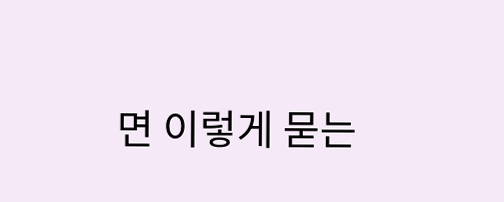면 이렇게 묻는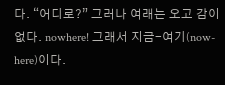다. “어디로?” 그러나 여래는 오고 감이 없다. nowhere! 그래서 지금-여기(now-here)이다.